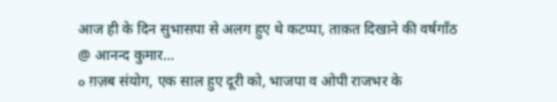आज ही के दिन सुभासपा से अलग हुए थे कटप्पा, ताक़त दिखाने की वर्षगाँठ
@ आनन्द कुमार…
o ग़ज़ब संयोग, एक साल हुए दूरी को, भाजपा व ओपी राजभर के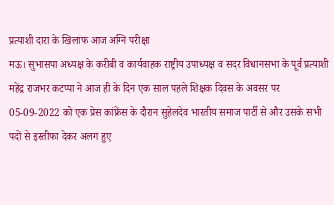प्रत्याशी दारा के खिलाफ आज अग्नि परीक्षा
मऊ। सुभासपा अध्यक्ष के करीबी व कार्यवाहक राष्ट्रीय उपाध्यक्ष व सदर विधानसभा के पूर्व प्रत्याशी महेंद्र राजभर कटप्पा ने आज ही के दिन एक साल पहले शिक्षक दिवस के अवसर पर 05-09-2022 को एक प्रेस कांफ्रेंस के दौरान सुहेलदेव भारतीय समाज पार्टी से और उसके सभी पदों से इस्तीफा देकर अलग हुए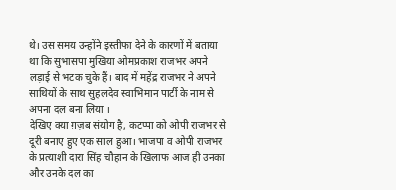थे। उस समय उन्होंने इस्तीफा देने के कारणों में बताया था कि सुभासपा मुखिया ओमप्रकाश राजभर अपने लड़ाई से भटक चुके हैं। बाद में महेंद्र राजभर ने अपने साथियों के साथ सुहलदेव स्वाभिमान पार्टी के नाम से अपना दल बना लिया ।
देखिए क्या ग़ज़ब संयोग है, कटप्पा को ओपी राजभर से दूरी बनाए हुए एक साल हुआ। भाजपा व ओपी राजभर के प्रत्याशी दारा सिंह चौहान के खिलाफ आज ही उनका और उनके दल का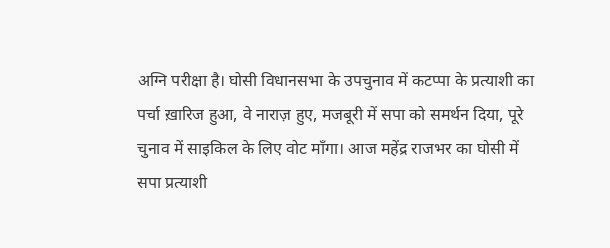अग्नि परीक्षा है। घोसी विधानसभा के उपचुनाव में कटप्पा के प्रत्याशी का पर्चा ख़ारिज हुआ, वे नाराज़ हुए, मजबूरी में सपा को समर्थन दिया, पूरे चुनाव में साइकिल के लिए वोट माँगा। आज महेंद्र राजभर का घोसी में सपा प्रत्याशी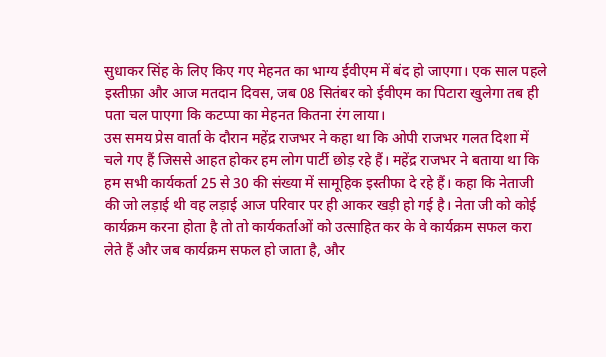सुधाकर सिंह के लिए किए गए मेहनत का भाग्य ईवीएम में बंद हो जाएगा। एक साल पहले इस्तीफ़ा और आज मतदान दिवस, जब 08 सितंबर को ईवीएम का पिटारा खुलेगा तब ही पता चल पाएगा कि कटप्पा का मेहनत कितना रंग लाया।
उस समय प्रेस वार्ता के दौरान महेंद्र राजभर ने कहा था कि ओपी राजभर गलत दिशा में चले गए हैं जिससे आहत होकर हम लोग पार्टी छोड़ रहे हैं। महेंद्र राजभर ने बताया था कि हम सभी कार्यकर्ता 25 से 30 की संख्या में सामूहिक इस्तीफा दे रहे हैं। कहा कि नेताजी की जो लड़ाई थी वह लड़ाई आज परिवार पर ही आकर खड़ी हो गई है। नेता जी को कोई कार्यक्रम करना होता है तो तो कार्यकर्ताओं को उत्साहित कर के वे कार्यक्रम सफल करा लेते हैं और जब कार्यक्रम सफल हो जाता है, और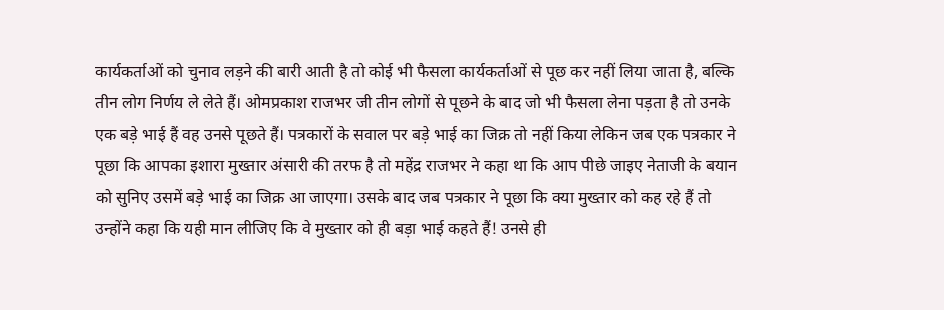कार्यकर्ताओं को चुनाव लड़ने की बारी आती है तो कोई भी फैसला कार्यकर्ताओं से पूछ कर नहीं लिया जाता है, बल्कि तीन लोग निर्णय ले लेते हैं। ओमप्रकाश राजभर जी तीन लोगों से पूछने के बाद जो भी फैसला लेना पड़ता है तो उनके एक बड़े भाई हैं वह उनसे पूछते हैं। पत्रकारों के सवाल पर बड़े भाई का जिक्र तो नहीं किया लेकिन जब एक पत्रकार ने पूछा कि आपका इशारा मुख्तार अंसारी की तरफ है तो महेंद्र राजभर ने कहा था कि आप पीछे जाइए नेताजी के बयान को सुनिए उसमें बड़े भाई का जिक्र आ जाएगा। उसके बाद जब पत्रकार ने पूछा कि क्या मुख्तार को कह रहे हैं तो उन्होंने कहा कि यही मान लीजिए कि वे मुख्तार को ही बड़ा भाई कहते हैं! उनसे ही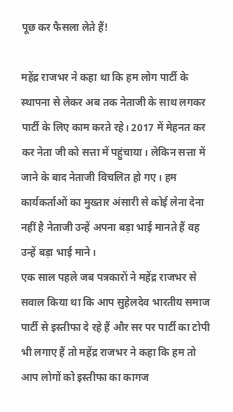पूछ कर फैसला लेते हैं!

महेंद्र राजभर ने कहा था कि हम लोग पार्टी के स्थापना से लेकर अब तक नेताजी के साथ लगकर पार्टी के लिए काम करते रहे। 2017 में मेहनत कर कर नेता जी को सत्ता में पहुंचाया। लेकिन सत्ता में जाने के बाद नेताजी विचलित हो गए। हम कार्यकर्ताओं का मुख्तार अंसारी से कोई लेना देना नहीं है नेताजी उन्हें अपना बड़ा भाई मानते हैं वह उन्हें बड़ा भाई माने।
एक साल पहले जब पत्रकारों ने महेंद्र राजभर से सवाल किया था कि आप सुहेलदेव भारतीय समाज पार्टी से इस्तीफा दे रहे हैं और सर पर पार्टी का टोपी भी लगाए हैं तो महेंद्र राजभर ने कहा कि हम तो आप लोगों को इस्तीफा का कागज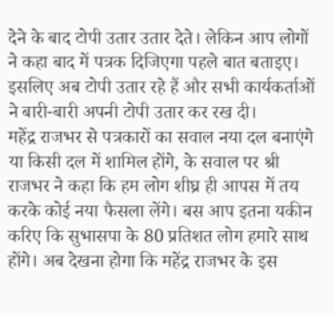देने के बाद टोपी उतार उतार देते। लेकिन आप लोगों ने कहा बाद में पत्रक दिजिएगा पहले बात बताइए। इसलिए अब टोपी उतार रहे हैं और सभी कार्यकर्ताओं ने बारी-बारी अपनी टोपी उतार कर रख दी।
महेंद्र राजभर से पत्रकारों का सवाल नया दल बनाएंगे या किसी दल में शामिल होंगे, के सवाल पर श्री राजभर ने कहा कि हम लोग शीघ्र ही आपस में तय करके कोई नया फैसला लेंगे। बस आप इतना यकीन करिए कि सुभासपा के 80 प्रतिशत लोग हमारे साथ होंगे। अब देखना होगा कि महेंद्र राजभर के इस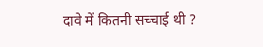दावे में कितनी सच्चाई थी ?